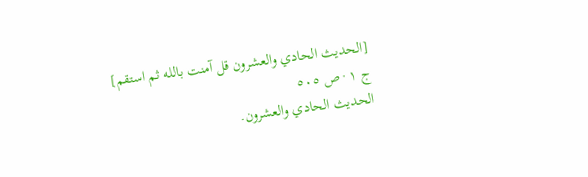[الحديث الحادي والعشرون قل آمنت بالله ثم استقم]
ج ١ · ص ٥٠٥
الحديث الحادي والعشرون.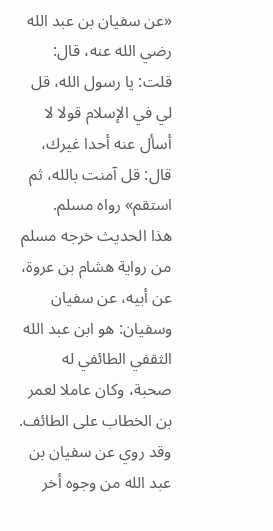«عن سفيان بن عبد الله رضي الله عنه، قال: قلت: يا رسول الله، قل لي في الإسلام قولا لا أسأل عنه أحدا غيرك، قال: قل آمنت بالله، ثم استقم» رواه مسلم.
هذا الحديث خرجه مسلم من رواية هشام بن عروة، عن أبيه، عن سفيان وسفيان: هو ابن عبد الله الثقفي الطائفي له صحبة، وكان عاملا لعمر بن الخطاب على الطائف.
وقد روي عن سفيان بن عبد الله من وجوه أخر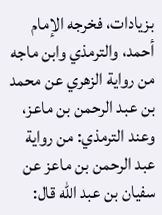بزيادات، فخرجه الإمام أحمد، والترمذي وابن ماجه من رواية الزهري عن محمد بن عبد الرحمن بن ماعز، وعند الترمذي: من رواية عبد الرحمن بن ماعز عن سفيان بن عبد الله قال: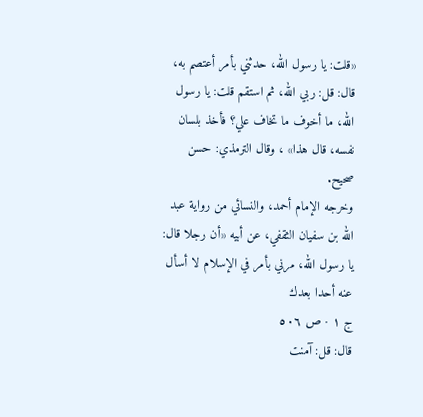«قلت: يا رسول الله، حدثني بأمر أعتصم به، قال: قل: ربي الله، ثم استقم قلت: يا رسول الله، ما أخوف ما تخاف علي؟ فأخذ بلسان نفسه، قال هذا» ، وقال الترمذي: حسن صحيح.
وخرجه الإمام أحمد، والنسائي من رواية عبد الله بن سفيان الثقفي، عن أبيه «أن رجلا قال: يا رسول الله، مرني بأمر في الإسلام لا أسأل عنه أحدا بعدك
ج ١ · ص ٥٠٦
قال: قل: آمنت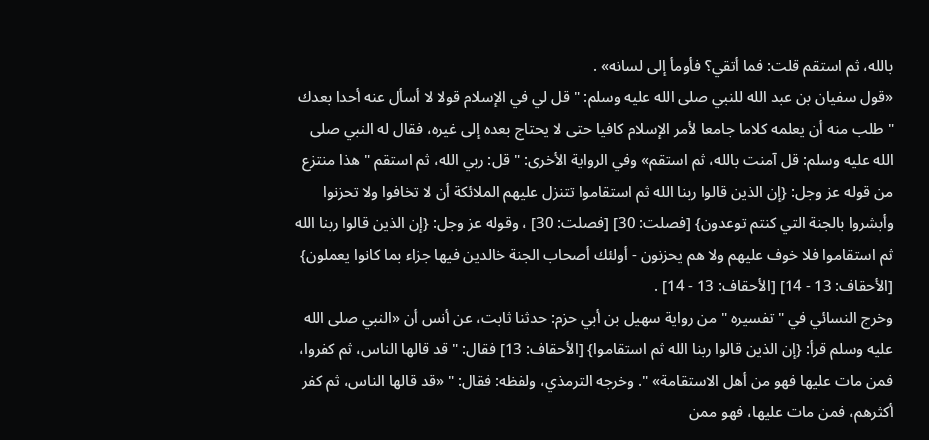بالله، ثم استقم قلت: فما أتقي؟ فأومأ إلى لسانه» .
«قول سفيان بن عبد الله للنبي صلى الله عليه وسلم: " قل لي في الإسلام قولا لا أسأل عنه أحدا بعدك " طلب منه أن يعلمه كلاما جامعا لأمر الإسلام كافيا حتى لا يحتاج بعده إلى غيره، فقال له النبي صلى الله عليه وسلم: قل آمنت بالله، ثم استقم» وفي الرواية الأخرى: " قل: ربي الله، ثم استقم " هذا منتزع من قوله عز وجل: {إن الذين قالوا ربنا الله ثم استقاموا تتنزل عليهم الملائكة أن لا تخافوا ولا تحزنوا وأبشروا بالجنة التي كنتم توعدون} [فصلت: 30] [فصلت: 30] ، وقوله عز وجل: {إن الذين قالوا ربنا الله ثم استقاموا فلا خوف عليهم ولا هم يحزنون - أولئك أصحاب الجنة خالدين فيها جزاء بما كانوا يعملون} [الأحقاف: 13 - 14] [الأحقاف: 13 - 14] .
وخرج النسائي في " تفسيره " من رواية سهيل بن أبي حزم: حدثنا ثابت، عن أنس أن «النبي صلى الله عليه وسلم قرأ: {إن الذين قالوا ربنا الله ثم استقاموا} [الأحقاف: 13] فقال: " قد قالها الناس، ثم كفروا، فمن مات عليها فهو من أهل الاستقامة» ". وخرجه الترمذي، ولفظه: فقال: " «قد قالها الناس، ثم كفر أكثرهم، فمن مات عليها، فهو ممن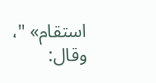استقام» "، وقال: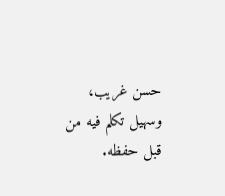حسن غريب، وسهيل تكلم فيه من قبل حفظه.